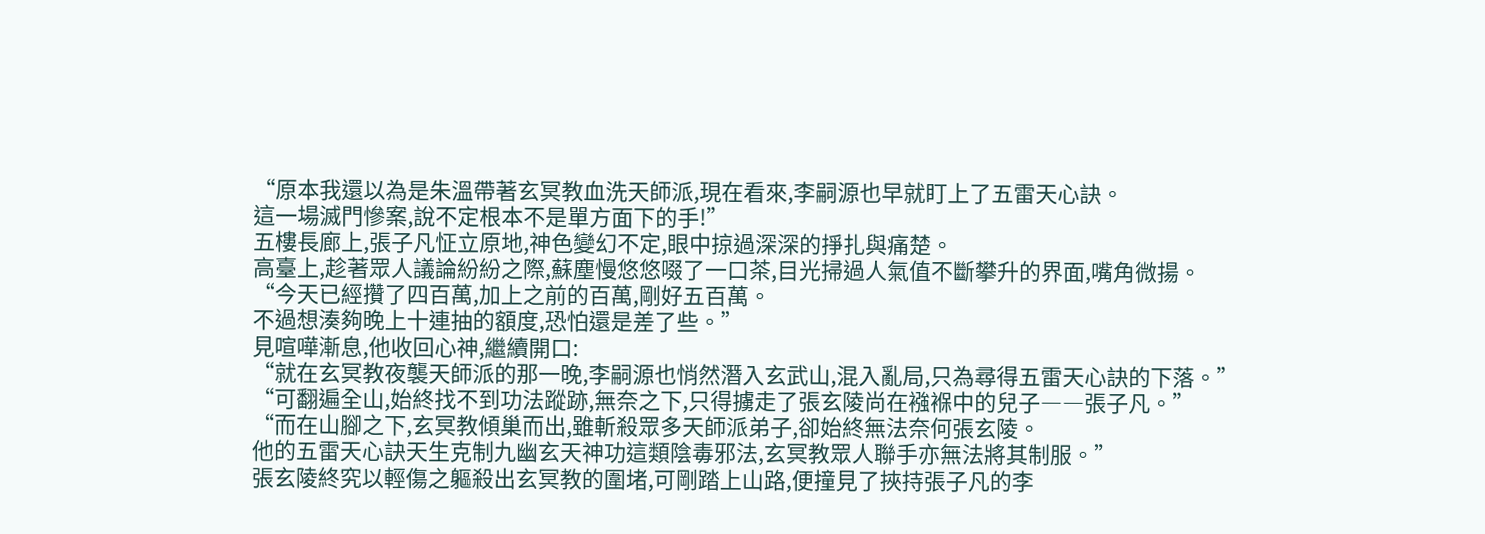“原本我還以為是朱溫帶著玄冥教血洗天師派,現在看來,李嗣源也早就盯上了五雷天心訣。
這一場滅門慘案,說不定根本不是單方面下的手!”
五樓長廊上,張子凡怔立原地,神色變幻不定,眼中掠過深深的掙扎與痛楚。
高臺上,趁著眾人議論紛紛之際,蘇塵慢悠悠啜了一口茶,目光掃過人氣值不斷攀升的界面,嘴角微揚。
“今天已經攢了四百萬,加上之前的百萬,剛好五百萬。
不過想湊夠晚上十連抽的額度,恐怕還是差了些。”
見喧嘩漸息,他收回心神,繼續開口:
“就在玄冥教夜襲天師派的那一晚,李嗣源也悄然潛入玄武山,混入亂局,只為尋得五雷天心訣的下落。”
“可翻遍全山,始終找不到功法蹤跡,無奈之下,只得擄走了張玄陵尚在襁褓中的兒子――張子凡。”
“而在山腳之下,玄冥教傾巢而出,雖斬殺眾多天師派弟子,卻始終無法奈何張玄陵。
他的五雷天心訣天生克制九幽玄天神功這類陰毒邪法,玄冥教眾人聯手亦無法將其制服。”
張玄陵終究以輕傷之軀殺出玄冥教的圍堵,可剛踏上山路,便撞見了挾持張子凡的李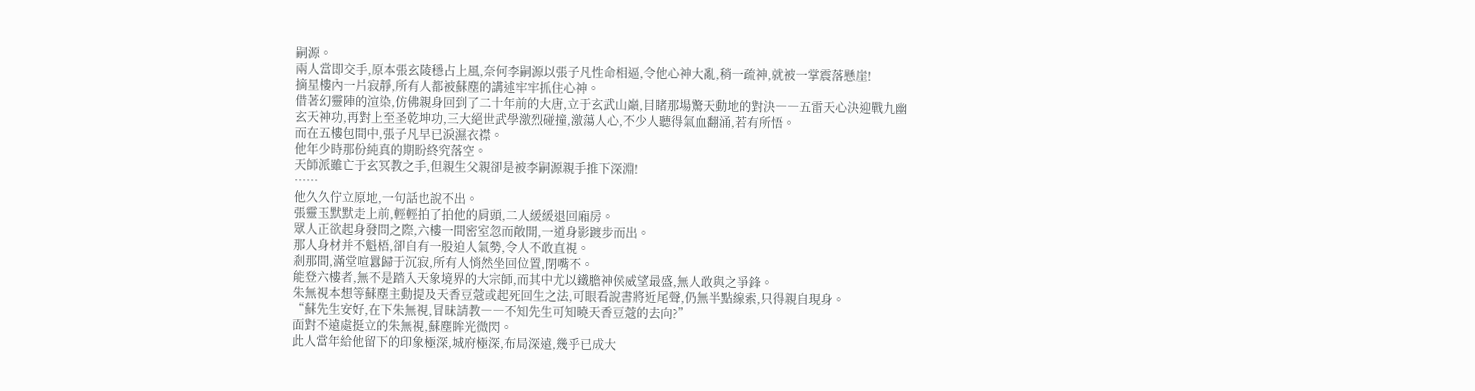嗣源。
兩人當即交手,原本張玄陵穩占上風,奈何李嗣源以張子凡性命相逼,令他心神大亂,稍一疏神,就被一掌震落懸崖!
摘星樓內一片寂靜,所有人都被蘇塵的講述牢牢抓住心神。
借著幻靈陣的渲染,仿佛親身回到了二十年前的大唐,立于玄武山巔,目睹那場驚天動地的對決――五雷天心決迎戰九幽玄天神功,再對上至圣乾坤功,三大絕世武學激烈碰撞,激蕩人心,不少人聽得氣血翻涌,若有所悟。
而在五樓包間中,張子凡早已淚濕衣襟。
他年少時那份純真的期盼終究落空。
天師派雖亡于玄冥教之手,但親生父親卻是被李嗣源親手推下深淵!
……
他久久佇立原地,一句話也說不出。
張靈玉默默走上前,輕輕拍了拍他的肩頭,二人緩緩退回廂房。
眾人正欲起身發問之際,六樓一間密室忽而敞開,一道身影踱步而出。
那人身材并不魁梧,卻自有一股迫人氣勢,令人不敢直視。
剎那間,滿堂喧囂歸于沉寂,所有人悄然坐回位置,閉嘴不。
能登六樓者,無不是踏入天象境界的大宗師,而其中尤以鐵膽神侯威望最盛,無人敢與之爭鋒。
朱無視本想等蘇塵主動提及天香豆蔻或起死回生之法,可眼看說書將近尾聲,仍無半點線索,只得親自現身。
“蘇先生安好,在下朱無視,冒昧請教――不知先生可知曉天香豆蔻的去向?”
面對不遠處挺立的朱無視,蘇塵眸光微閃。
此人當年給他留下的印象極深,城府極深,布局深遠,幾乎已成大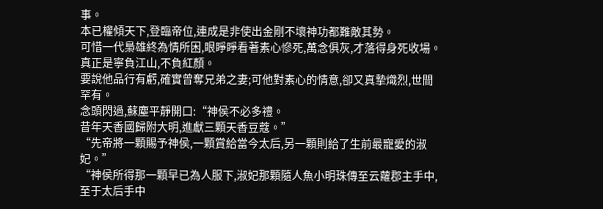事。
本已權傾天下,登臨帝位,連成是非使出金剛不壞神功都難敵其勢。
可惜一代梟雄終為情所困,眼睜睜看著素心慘死,萬念俱灰,才落得身死收場。
真正是寧負江山,不負紅顏。
要說他品行有虧,確實曾奪兄弟之妻;可他對素心的情意,卻又真摯熾烈,世間罕有。
念頭閃過,蘇塵平靜開口:“神侯不必多禮。
昔年天香國歸附大明,進獻三顆天香豆蔻。”
“先帝將一顆賜予神侯,一顆賞給當今太后,另一顆則給了生前最寵愛的淑妃。”
“神侯所得那一顆早已為人服下,淑妃那顆隨人魚小明珠傳至云蘿郡主手中,至于太后手中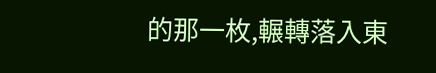的那一枚,輾轉落入東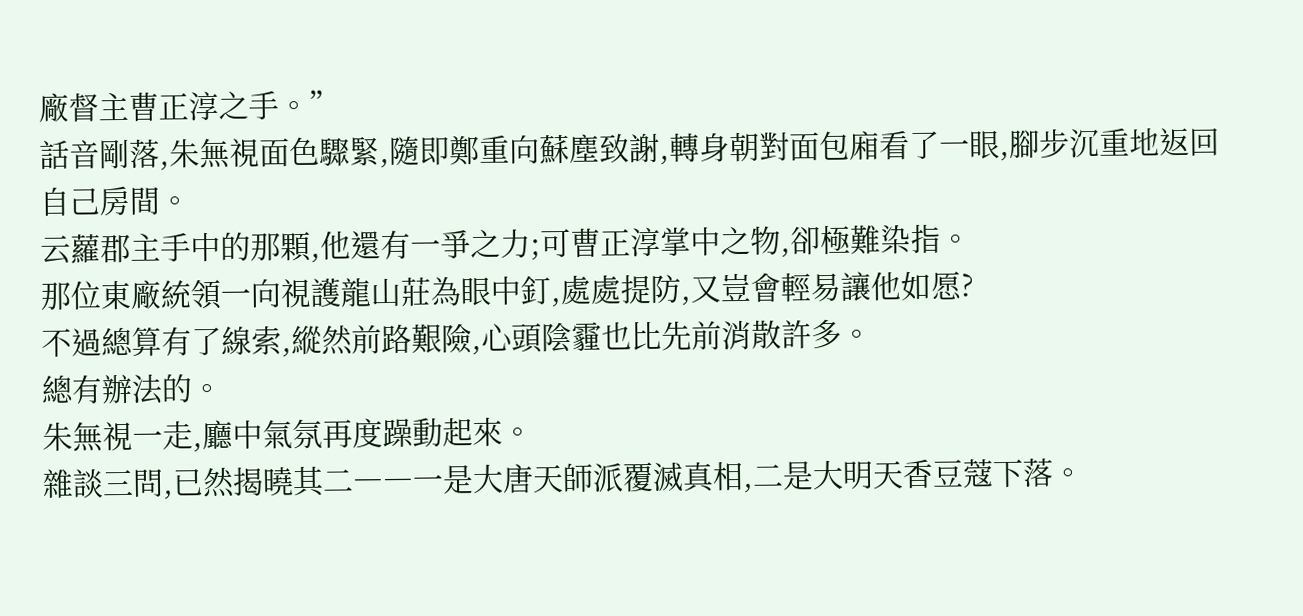廠督主曹正淳之手。”
話音剛落,朱無視面色驟緊,隨即鄭重向蘇塵致謝,轉身朝對面包廂看了一眼,腳步沉重地返回自己房間。
云蘿郡主手中的那顆,他還有一爭之力;可曹正淳掌中之物,卻極難染指。
那位東廠統領一向視護龍山莊為眼中釘,處處提防,又豈會輕易讓他如愿?
不過總算有了線索,縱然前路艱險,心頭陰霾也比先前消散許多。
總有辦法的。
朱無視一走,廳中氣氛再度躁動起來。
雜談三問,已然揭曉其二――一是大唐天師派覆滅真相,二是大明天香豆蔻下落。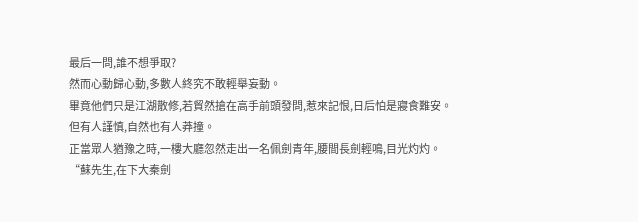最后一問,誰不想爭取?
然而心動歸心動,多數人終究不敢輕舉妄動。
畢竟他們只是江湖散修,若貿然搶在高手前頭發問,惹來記恨,日后怕是寢食難安。
但有人謹慎,自然也有人莽撞。
正當眾人猶豫之時,一樓大廳忽然走出一名佩劍青年,腰間長劍輕鳴,目光灼灼。
“蘇先生,在下大秦劍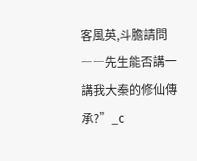客風英,斗膽請問――先生能否講一講我大秦的修仙傳承?”_c